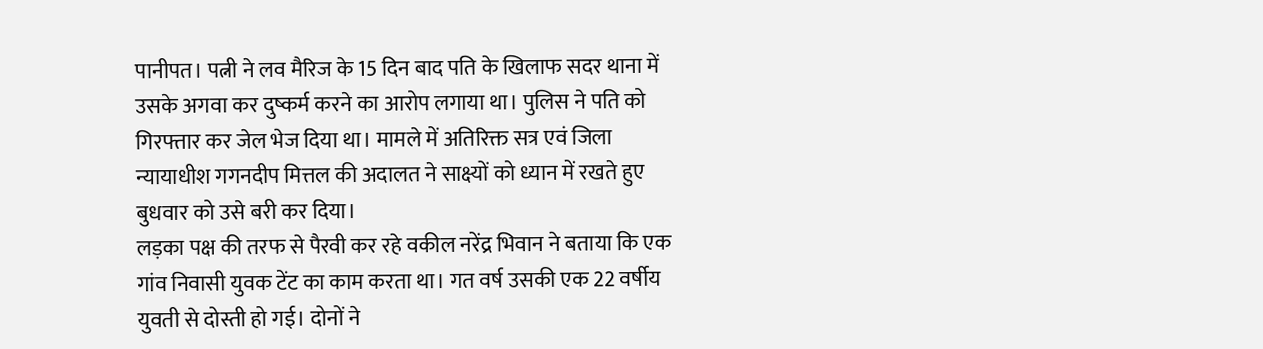पानीपत। पत्नी ने लव मैरिज के 15 दिन बाद पति के खिलाफ सदर थाना में उसके अगवा कर दुष्कर्म करने का आरोप लगाया था। पुलिस ने पति को गिरफ्तार कर जेल भेज दिया था। मामले में अतिरिक्त सत्र एवं जिला न्यायाधीश गगनदीप मित्तल की अदालत ने साक्ष्यों को ध्यान में रखते हुए बुधवार को उसे बरी कर दिया।
लड़का पक्ष की तरफ से पैरवी कर रहे वकील नरेंद्र भिवान ने बताया कि एक गांव निवासी युवक टेंट का काम करता था। गत वर्ष उसकी एक 22 वर्षीय युवती से दोस्ती हो गई। दोनों ने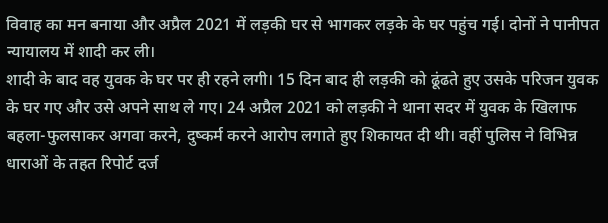विवाह का मन बनाया और अप्रैल 2021 में लड़की घर से भागकर लड़के के घर पहुंच गई। दोनों ने पानीपत न्यायालय में शादी कर ली।
शादी के बाद वह युवक के घर पर ही रहने लगी। 15 दिन बाद ही लड़की को ढूंढते हुए उसके परिजन युवक के घर गए और उसे अपने साथ ले गए। 24 अप्रैल 2021 को लड़की ने थाना सदर में युवक के खिलाफ बहला-फुलसाकर अगवा करने, दुष्कर्म करने आरोप लगाते हुए शिकायत दी थी। वहीं पुलिस ने विभिन्न धाराओं के तहत रिपोर्ट दर्ज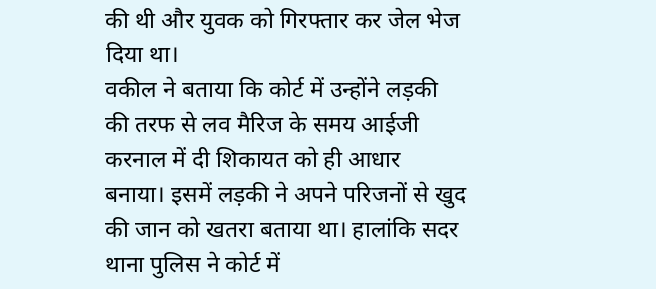की थी और युवक को गिरफ्तार कर जेल भेज दिया था।
वकील ने बताया कि कोर्ट में उन्होंने लड़की की तरफ से लव मैरिज के समय आईजी करनाल में दी शिकायत को ही आधार बनाया। इसमें लड़की ने अपने परिजनों से खुद की जान को खतरा बताया था। हालांकि सदर थाना पुलिस ने कोर्ट में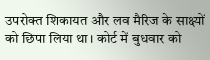उपरोक्त शिकायत और लव मैरिज के साक्ष्यों को छिपा लिया था। कोर्ट में बुधवार को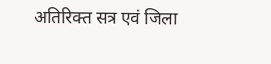अतिरिक्त सत्र एवं जिला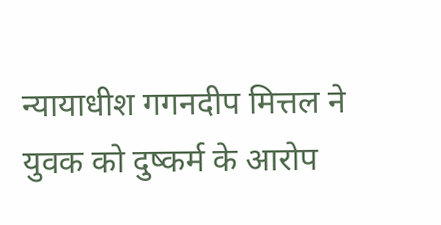न्यायाधीश गगनदीप मित्तल ने युवक को दुष्कर्म के आरोप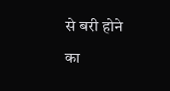से बरी होने का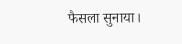फैसला सुनाया।